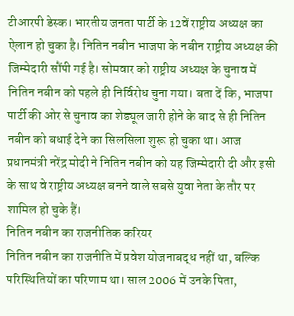टीआरपी डेस्क। भारतीय जनता पार्टी के 12वें राष्ट्रीय अध्यक्ष का ऐलान हो चुका है। नितिन नबीन भाजपा के नबीन राष्ट्रीय अध्यक्ष की जिम्मेदारी सौंपी गई है। सोमवार को राष्ट्रीय अध्यक्ष के चुनाव में नितिन नबीन को पहले ही निर्विरोध चुना गया। बता दें कि, भाजपा पार्टी की ओर से चुनाव का शेड्यूल जारी होने के बाद से ही नितिन नबीन को बधाई देने का सिलसिला शुरू हो चुका था। आज प्रधानमंत्री नरेंद्र मोदी ने नितिन नबीन को यह जिम्मेदारी दी और इसी के साथ वे राष्ट्रीय अध्यक्ष बनने वाले सबसे युवा नेता के तौर पर शामिल हो चुके हैं।
नितिन नबीन का राजनीतिक करियर
नितिन नबीन का राजनीति में प्रवेश योजनाबद्ध नहीं था, बल्कि परिस्थितियों का परिणाम था। साल 2006 में उनके पिता,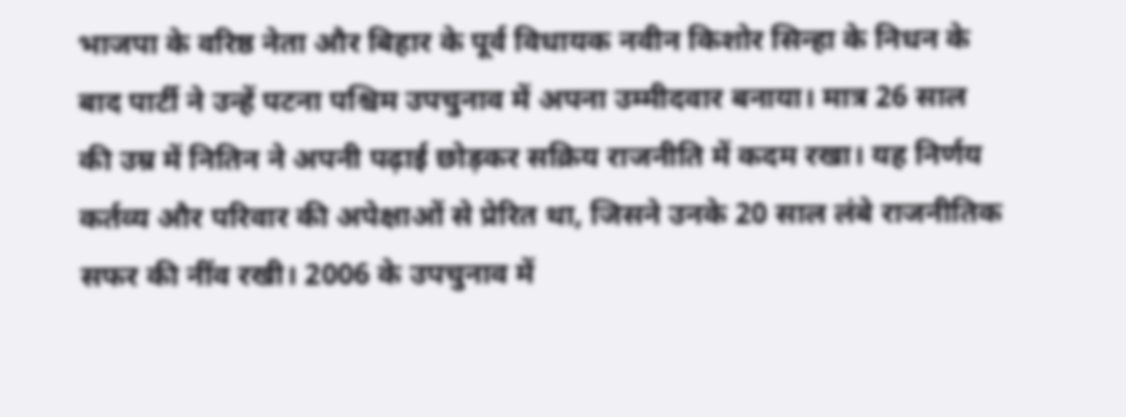भाजपा के वरिष्ठ नेता और बिहार के पूर्व विधायक नवीन किशोर सिन्हा के निधन के बाद पार्टी ने उन्हें पटना पश्चिम उपचुनाव में अपना उम्मीदवार बनाया। मात्र 26 साल की उम्र में नितिन ने अपनी पढ़ाई छोड़कर सक्रिय राजनीति में कदम रखा। यह निर्णय कर्तव्य और परिवार की अपेक्षाओं से प्रेरित था, जिसने उनके 20 साल लंबे राजनीतिक सफर की नींव रखी। 2006 के उपचुनाव में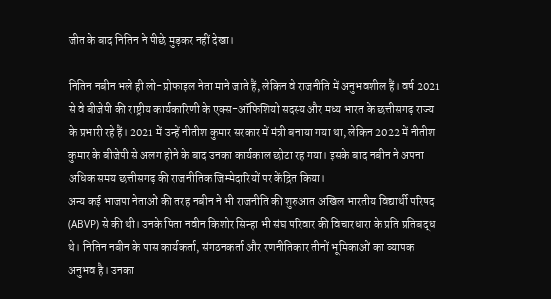जीत के बाद नितिन ने पीछे मुड़कर नहीं देखा।

नितिन नबीन भले ही लो-प्रोफाइल नेता माने जाते हैं, लेकिन वे राजनीति में अनुभवशील हैं। वर्ष 2021 से वे बीजेपी की राष्ट्रीय कार्यकारिणी के एक्स-ऑफिशियो सदस्य और मध्य भारत के छत्तीसगढ़ राज्य के प्रभारी रहे हैं। 2021 में उन्हें नीतीश कुमार सरकार में मंत्री बनाया गया था, लेकिन 2022 में नीतीश कुमार के बीजेपी से अलग होने के बाद उनका कार्यकाल छोटा रह गया। इसके बाद नबीन ने अपना अधिक समय छत्तीसगढ़ की राजनीतिक जिम्मेदारियों पर केंद्रित किया।
अन्य कई भाजपा नेताओं की तरह नबीन ने भी राजनीति की शुरुआत अखिल भारतीय विद्यार्थी परिषद (ABVP) से की थी। उनके पिता नवीन किशोर सिन्हा भी संघ परिवार की विचारधारा के प्रति प्रतिबद्ध थे। नितिन नबीन के पास कार्यकर्ता, संगठनकर्ता और रणनीतिकार तीनों भूमिकाओं का व्यापक अनुभव है। उनका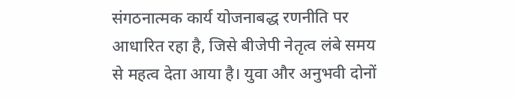संगठनात्मक कार्य योजनाबद्ध रणनीति पर आधारित रहा है, जिसे बीजेपी नेतृत्व लंबे समय से महत्व देता आया है। युवा और अनुभवी दोनों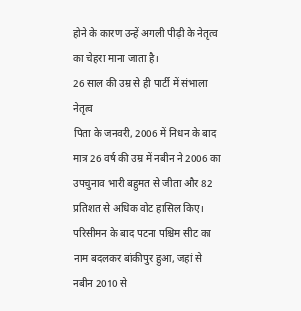होने के कारण उन्हें अगली पीढ़ी के नेतृत्व का चेहरा माना जाता है।
26 साल की उम्र से ही पार्टी में संभाला नेतृत्व
पिता के जनवरी, 2006 में निधन के बाद मात्र 26 वर्ष की उम्र में नबीन ने 2006 का उपचुनाव भारी बहुमत से जीता और 82 प्रतिशत से अधिक वोट हासिल किए। परिसीमन के बाद पटना पश्चिम सीट का नाम बदलकर बांकीपुर हुआ, जहां से नबीन 2010 से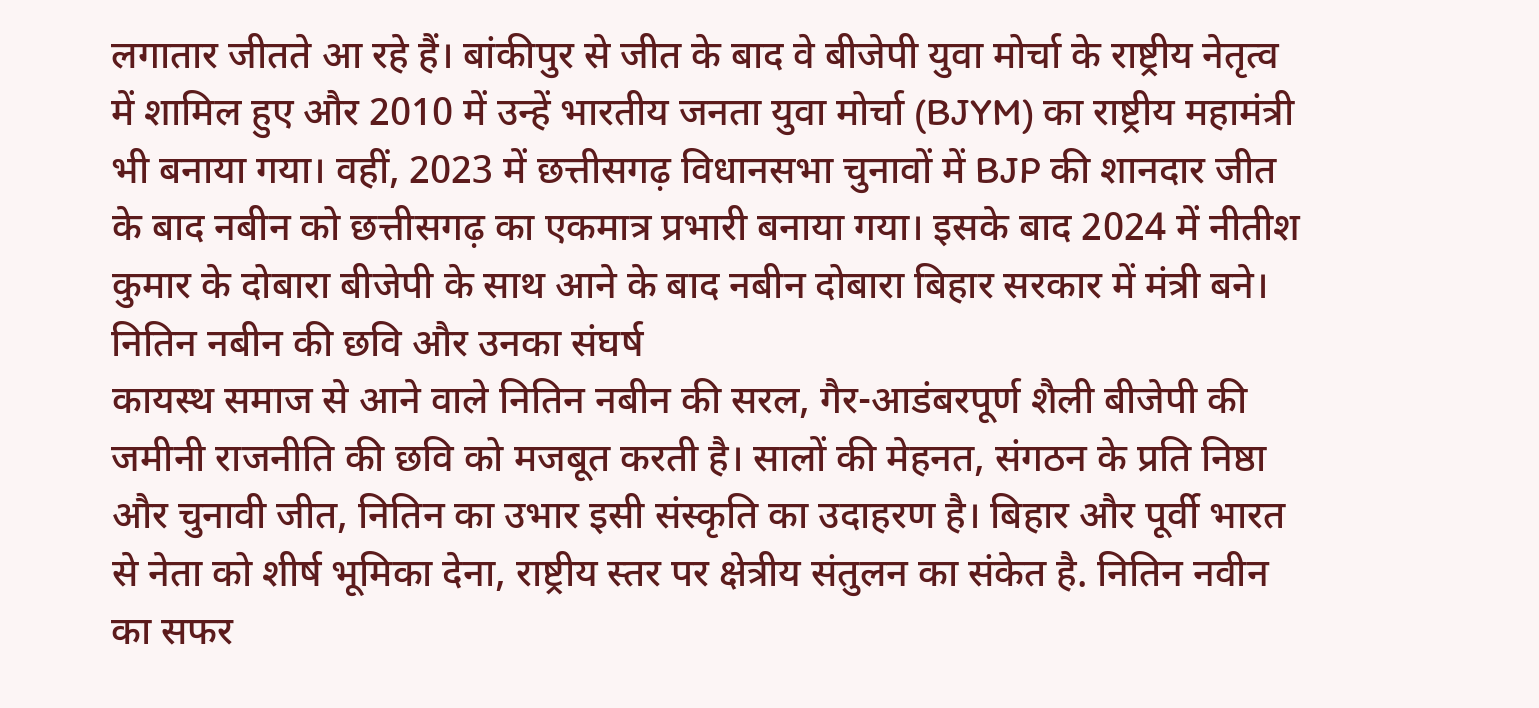लगातार जीतते आ रहे हैं। बांकीपुर से जीत के बाद वे बीजेपी युवा मोर्चा के राष्ट्रीय नेतृत्व में शामिल हुए और 2010 में उन्हें भारतीय जनता युवा मोर्चा (BJYM) का राष्ट्रीय महामंत्री भी बनाया गया। वहीं, 2023 में छत्तीसगढ़ विधानसभा चुनावों में BJP की शानदार जीत के बाद नबीन को छत्तीसगढ़ का एकमात्र प्रभारी बनाया गया। इसके बाद 2024 में नीतीश कुमार के दोबारा बीजेपी के साथ आने के बाद नबीन दोबारा बिहार सरकार में मंत्री बने।
नितिन नबीन की छवि और उनका संघर्ष
कायस्थ समाज से आने वाले नितिन नबीन की सरल, गैर-आडंबरपूर्ण शैली बीजेपी की जमीनी राजनीति की छवि को मजबूत करती है। सालों की मेहनत, संगठन के प्रति निष्ठा और चुनावी जीत, नितिन का उभार इसी संस्कृति का उदाहरण है। बिहार और पूर्वी भारत से नेता को शीर्ष भूमिका देना, राष्ट्रीय स्तर पर क्षेत्रीय संतुलन का संकेत है. नितिन नवीन का सफर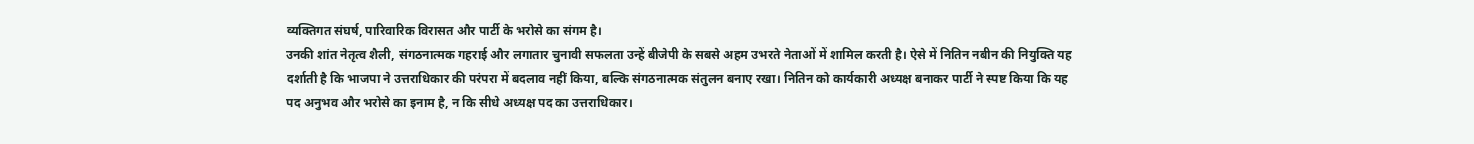व्यक्तिगत संघर्ष, पारिवारिक विरासत और पार्टी के भरोसे का संगम है।
उनकी शांत नेतृत्व शैली, संगठनात्मक गहराई और लगातार चुनावी सफलता उन्हें बीजेपी के सबसे अहम उभरते नेताओं में शामिल करती है। ऐसे में नितिन नबीन की नियुक्ति यह दर्शाती है कि भाजपा ने उत्तराधिकार की परंपरा में बदलाव नहीं किया, बल्कि संगठनात्मक संतुलन बनाए रखा। नितिन को कार्यकारी अध्यक्ष बनाकर पार्टी ने स्पष्ट किया कि यह पद अनुभव और भरोसे का इनाम है, न कि सीधे अध्यक्ष पद का उत्तराधिकार।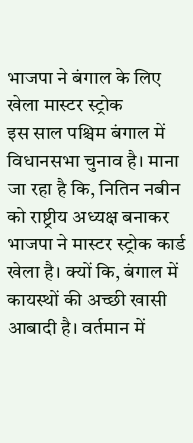भाजपा ने बंगाल के लिए खेला मास्टर स्ट्रोक
इस साल पश्चिम बंगाल में विधानसभा चुनाव है। माना जा रहा है कि, नितिन नबीन को राष्ट्रीय अध्यक्ष बनाकर भाजपा ने मास्टर स्ट्रोक कार्ड खेला है। क्यों कि, बंगाल में कायस्थों की अच्छी खासी आबादी है। वर्तमान में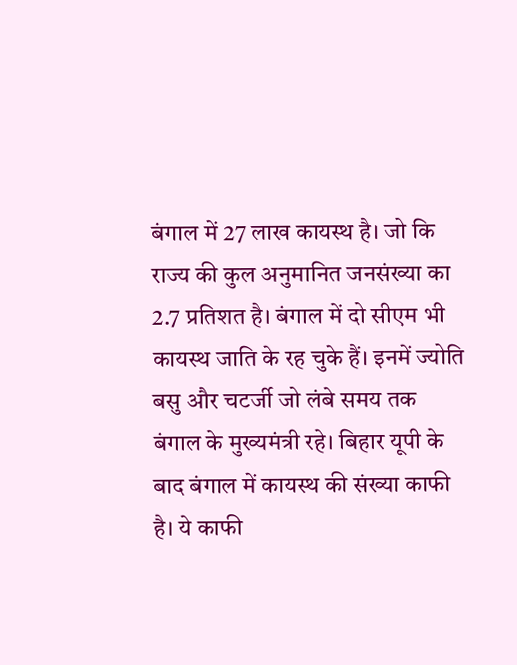बंगाल में 27 लाख कायस्थ है। जो कि राज्य की कुल अनुमानित जनसंख्या का 2.7 प्रतिशत है। बंगाल में दो सीएम भी कायस्थ जाति के रह चुके हैं। इनमें ज्योति बसु और चटर्जी जो लंबे समय तक बंगाल के मुख्यमंत्री रहे। बिहार यूपी के बाद बंगाल में कायस्थ की संख्या काफी है। ये काफी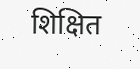शिक्षित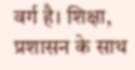वर्ग है। शिक्षा, प्रशासन के साथ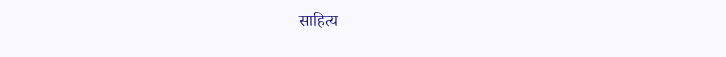साहित्य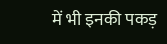में भी इनकी पकड़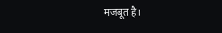मजबूत है।